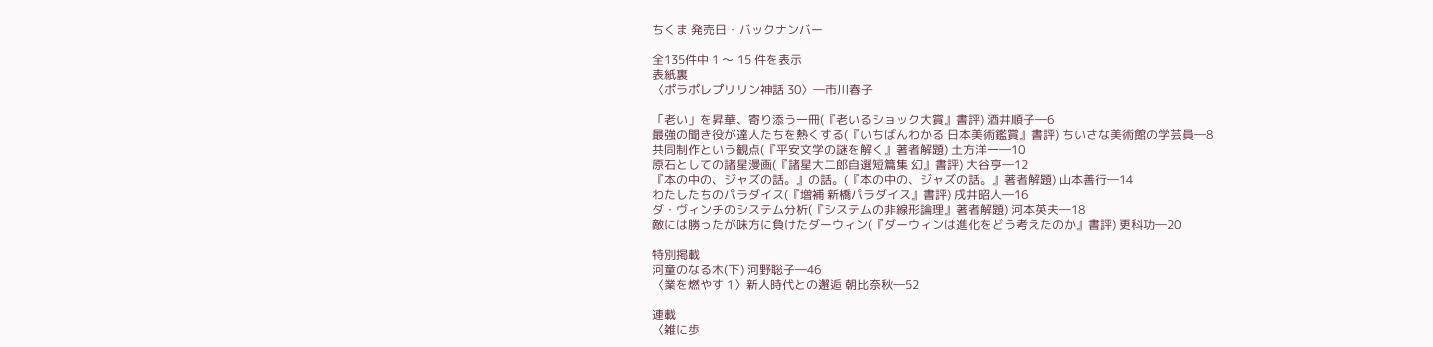ちくま 発売日・バックナンバー

全135件中 1 〜 15 件を表示
表紙裏
〈ポラポレプリリン神話 30〉―市川春子

「老い」を昇華、寄り添う一冊(『老いるショック大賞』書評) 酒井順子―6
最強の聞き役が達人たちを熱くする(『いちばんわかる 日本美術鑑賞』書評) ちいさな美術館の学芸員―8
共同制作という観点(『平安文学の謎を解く』著者解題) 土方洋一―10
原石としての諸星漫画(『諸星大二郎自選短篇集 幻』書評) 大谷亨―12
『本の中の、ジャズの話。』の話。(『本の中の、ジャズの話。』著者解題) 山本善行―14
わたしたちのパラダイス(『増補 新橋パラダイス』書評) 戌井昭人―16
ダ・ヴィンチのシステム分析(『システムの非線形論理』著者解題) 河本英夫―18
敵には勝ったが味方に負けたダーウィン(『ダーウィンは進化をどう考えたのか』書評) 更科功―20

特別掲載
河童のなる木(下) 河野聡子―46
〈業を燃やす 1〉新人時代との邂逅 朝比奈秋―52

連載
〈雑に歩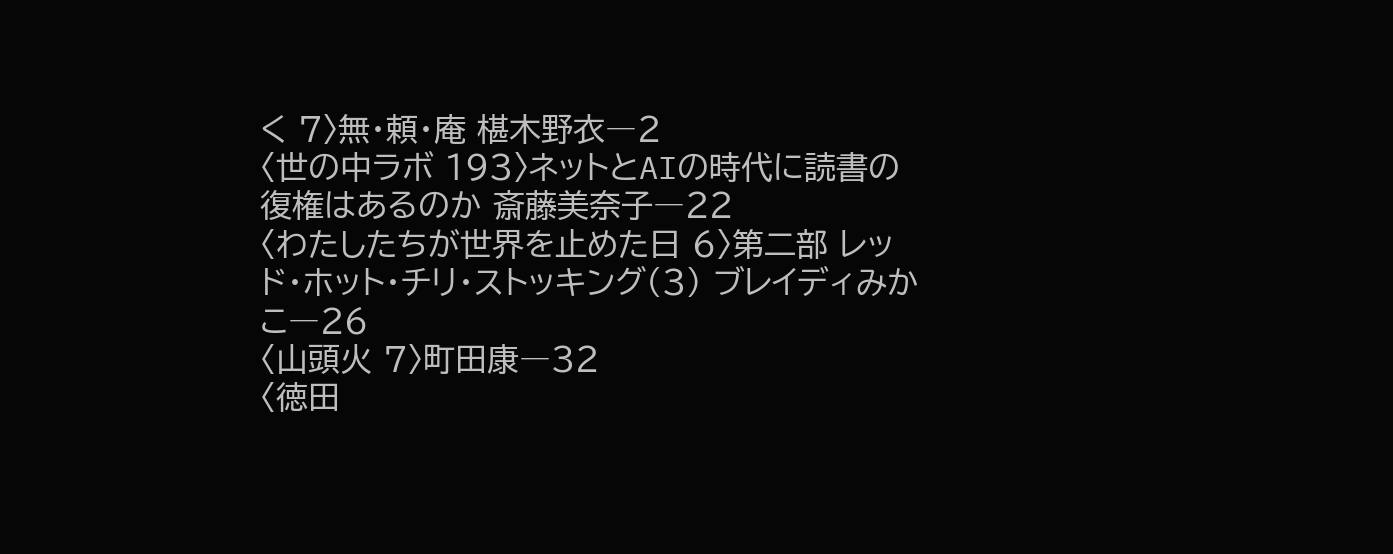く 7〉無・頼・庵 椹木野衣―2
〈世の中ラボ 193〉ネットとAIの時代に読書の復権はあるのか 斎藤美奈子―22
〈わたしたちが世界を止めた日 6〉第二部 レッド・ホット・チリ・ストッキング(3) ブレイディみかこ―26
〈山頭火 7〉町田康―32
〈徳田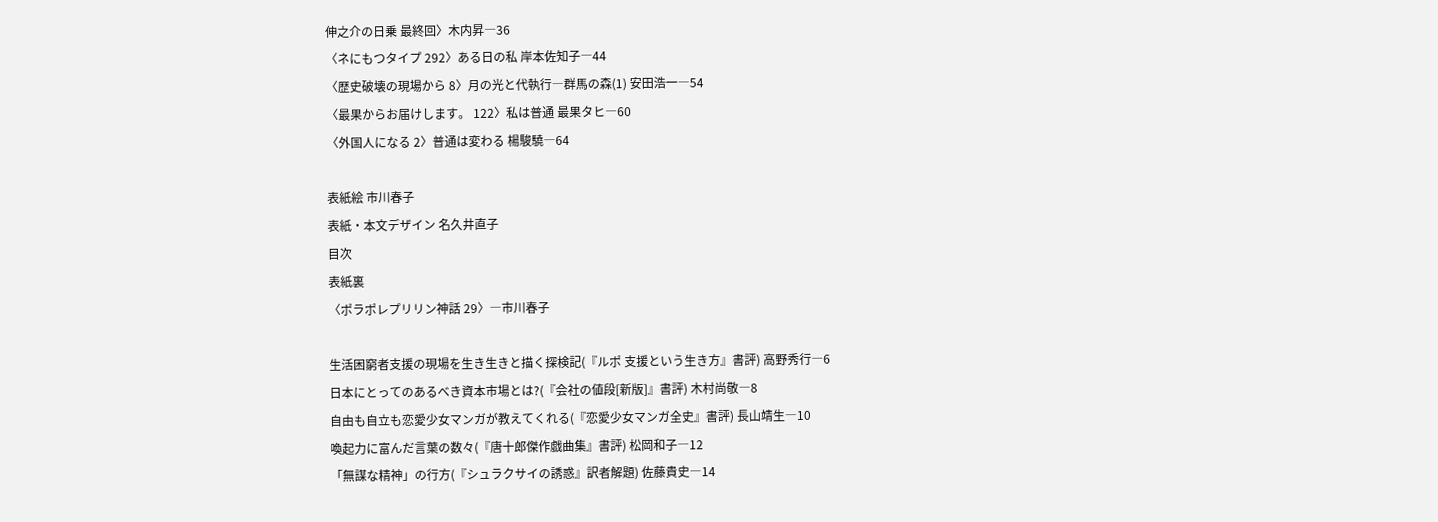伸之介の日乗 最終回〉木内昇―36
〈ネにもつタイプ 292〉ある日の私 岸本佐知子―44
〈歴史破壊の現場から 8〉月の光と代執行―群馬の森(1) 安田浩一―54
〈最果からお届けします。 122〉私は普通 最果タヒ―60
〈外国人になる 2〉普通は変わる 楊駿驍―64

表紙絵 市川春子
表紙・本文デザイン 名久井直子
目次
表紙裏
〈ポラポレプリリン神話 29〉―市川春子

生活困窮者支援の現場を生き生きと描く探検記(『ルポ 支援という生き方』書評) 高野秀行―6
日本にとってのあるべき資本市場とは?(『会社の値段[新版]』書評) 木村尚敬―8
自由も自立も恋愛少女マンガが教えてくれる(『恋愛少女マンガ全史』書評) 長山靖生―10
喚起力に富んだ言葉の数々(『唐十郎傑作戯曲集』書評) 松岡和子―12
「無謀な精神」の行方(『シュラクサイの誘惑』訳者解題) 佐藤貴史―14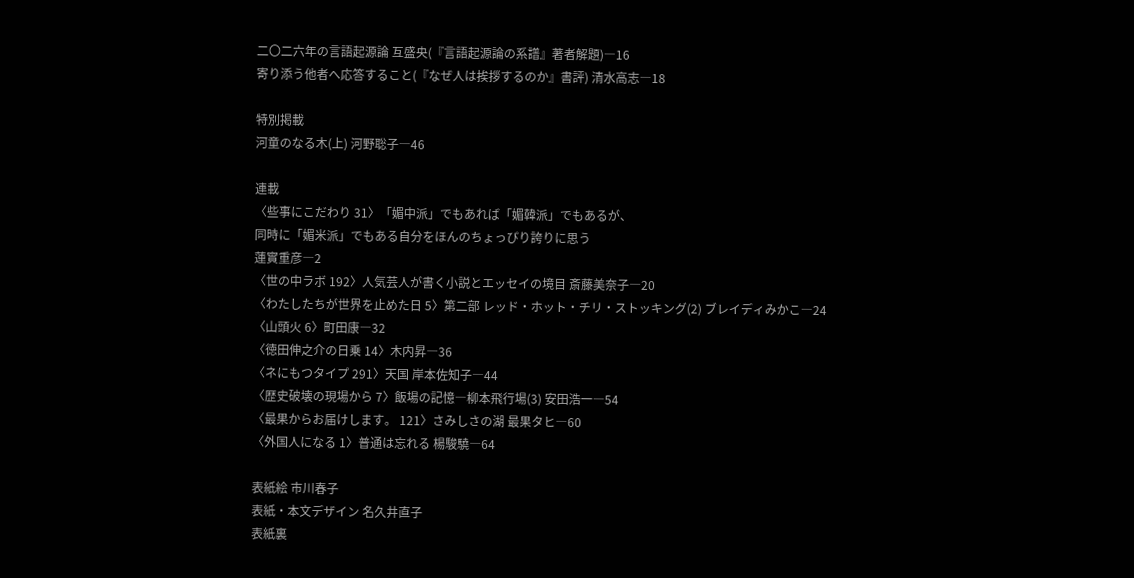二〇二六年の言語起源論 互盛央(『言語起源論の系譜』著者解題)―16
寄り添う他者へ応答すること(『なぜ人は挨拶するのか』書評) 清水高志―18

特別掲載
河童のなる木(上) 河野聡子―46

連載
〈些事にこだわり 31〉「媚中派」でもあれば「媚韓派」でもあるが、
同時に「媚米派」でもある自分をほんのちょっぴり誇りに思う
蓮實重彦―2
〈世の中ラボ 192〉人気芸人が書く小説とエッセイの境目 斎藤美奈子―20
〈わたしたちが世界を止めた日 5〉第二部 レッド・ホット・チリ・ストッキング(2) ブレイディみかこ―24
〈山頭火 6〉町田康―32
〈徳田伸之介の日乗 14〉木内昇―36
〈ネにもつタイプ 291〉天国 岸本佐知子―44
〈歴史破壊の現場から 7〉飯場の記憶―柳本飛行場(3) 安田浩一―54
〈最果からお届けします。 121〉さみしさの湖 最果タヒ―60
〈外国人になる 1〉普通は忘れる 楊駿驍―64

表紙絵 市川春子
表紙・本文デザイン 名久井直子
表紙裏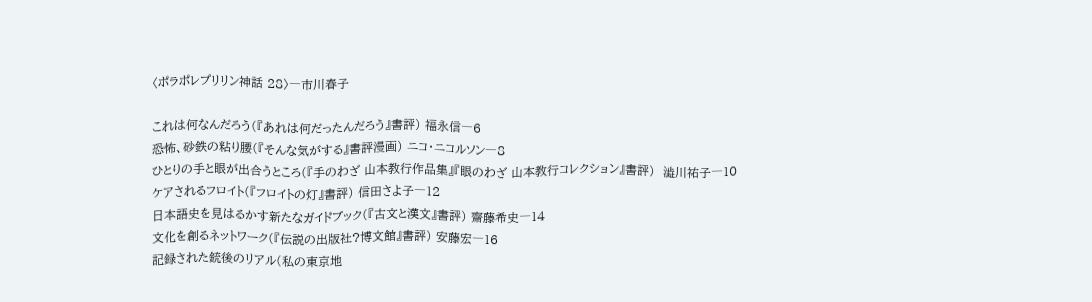〈ポラポレプリリン神話 28〉―市川春子

これは何なんだろう(『あれは何だったんだろう』書評) 福永信―6
恐怖、砂鉄の粘り腰(『そんな気がする』書評漫画) ニコ・ニコルソン―8
ひとりの手と眼が出合うところ(『手のわざ 山本教行作品集』『眼のわざ 山本教行コレクション』書評)  澁川祐子―10
ケアされるフロイト(『フロイトの灯』書評) 信田さよ子―12
日本語史を見はるかす新たなガイドブック(『古文と漢文』書評) 齋藤希史―14
文化を創るネットワーク(『伝説の出版社?博文館』書評) 安藤宏―16
記録された銃後のリアル(私の東京地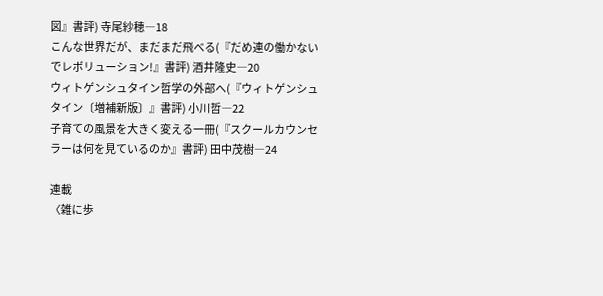図』書評) 寺尾紗穂―18
こんな世界だが、まだまだ飛べる(『だめ連の働かないでレボリューション!』書評) 酒井隆史―20
ウィトゲンシュタイン哲学の外部へ(『ウィトゲンシュタイン〔増補新版〕』書評) 小川哲―22
子育ての風景を大きく変える一冊(『スクールカウンセラーは何を見ているのか』書評) 田中茂樹―24

連載
〈雑に歩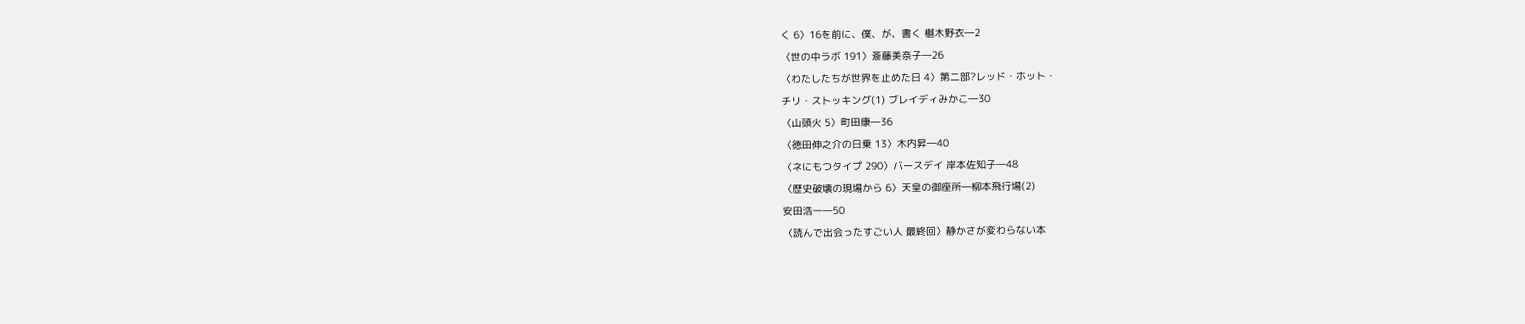く 6〉16を前に、僕、が、書く 椹木野衣―2
〈世の中ラボ 191〉斎藤美奈子―26
〈わたしたちが世界を止めた日 4〉第二部?レッド・ホット・
チリ・ストッキング(1) ブレイディみかこ―30
〈山頭火 5〉町田康―36
〈徳田伸之介の日乗 13〉木内昇―40
〈ネにもつタイプ 290〉バースデイ 岸本佐知子―48
〈歴史破壊の現場から 6〉天皇の御座所―柳本飛行場(2)
安田浩一―50
〈読んで出会ったすごい人 最終回〉静かさが変わらない本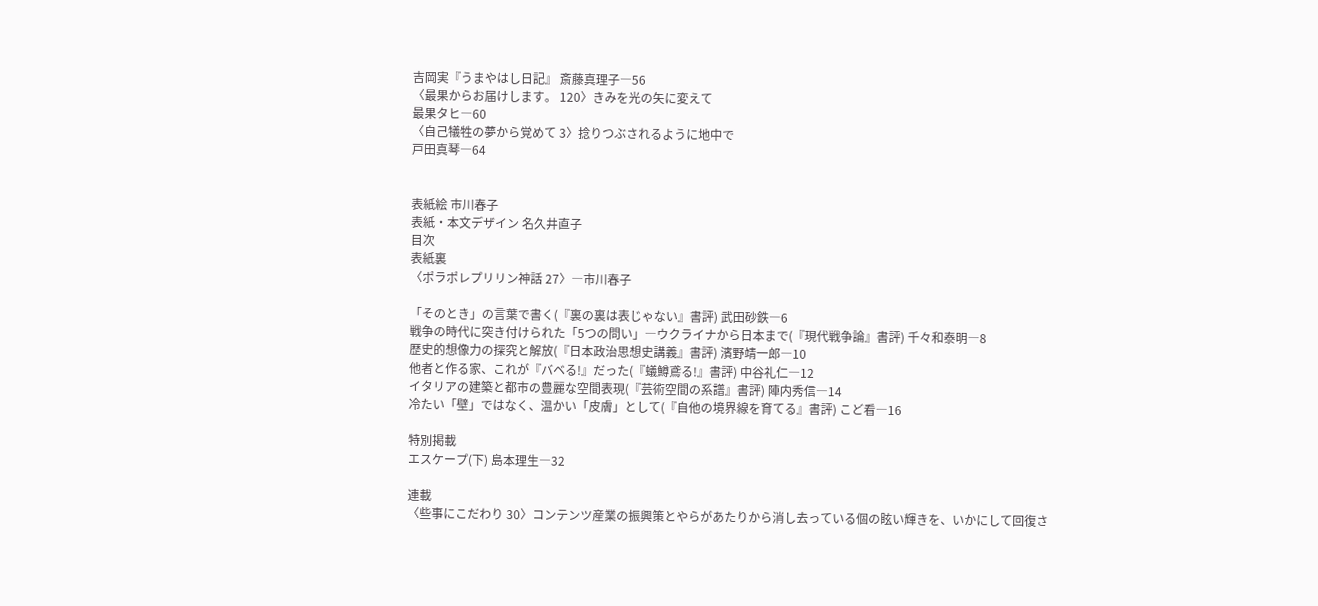吉岡実『うまやはし日記』 斎藤真理子―56
〈最果からお届けします。 120〉きみを光の矢に変えて
最果タヒ―60
〈自己犠牲の夢から覚めて 3〉捻りつぶされるように地中で
戸田真琴―64


表紙絵 市川春子
表紙・本文デザイン 名久井直子
目次
表紙裏
〈ポラポレプリリン神話 27〉―市川春子

「そのとき」の言葉で書く(『裏の裏は表じゃない』書評) 武田砂鉄―6
戦争の時代に突き付けられた「5つの問い」―ウクライナから日本まで(『現代戦争論』書評) 千々和泰明―8
歴史的想像力の探究と解放(『日本政治思想史講義』書評) 濱野靖一郎―10
他者と作る家、これが『バベる!』だった(『蟻鱒鳶る!』書評) 中谷礼仁―12
イタリアの建築と都市の豊麗な空間表現(『芸術空間の系譜』書評) 陣内秀信―14
冷たい「壁」ではなく、温かい「皮膚」として(『自他の境界線を育てる』書評) こど看―16

特別掲載
エスケープ(下) 島本理生―32

連載
〈些事にこだわり 30〉コンテンツ産業の振興策とやらがあたりから消し去っている個の眩い輝きを、いかにして回復さ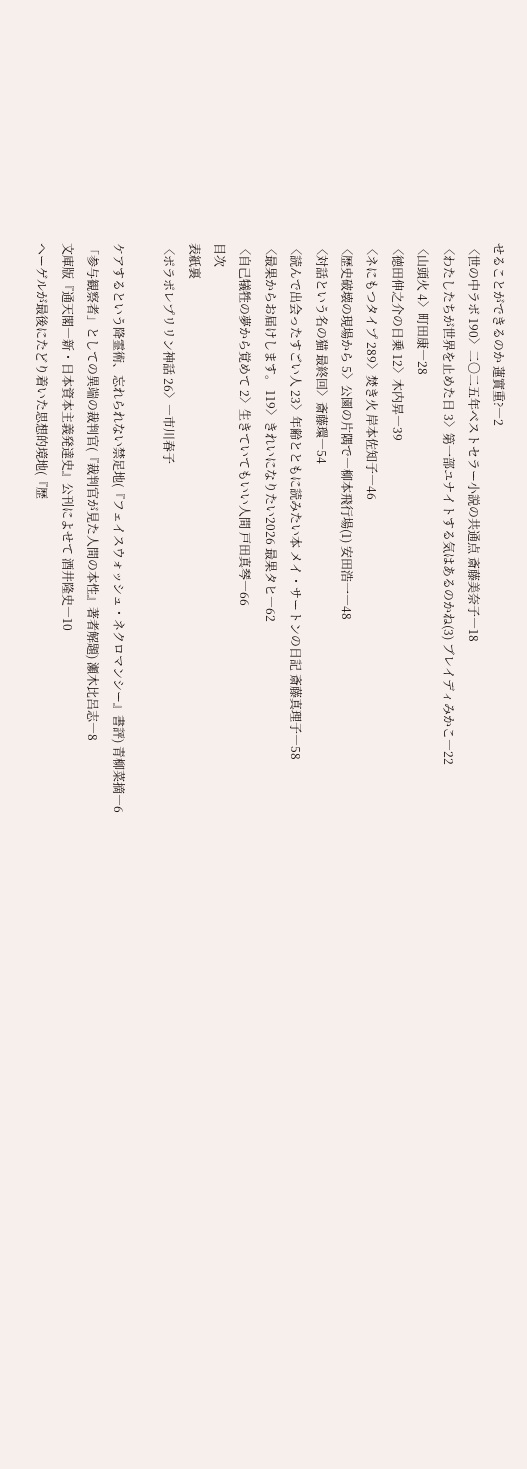せることができるのか 蓮實重?―2
〈世の中ラボ 190〉二〇二五年ベストセラー小説の共通点 斎藤美奈子―18
〈わたしたちが世界を止めた日 3〉第一部ユナイトする気はあるのかね(3) ブレイディみかこ―22
〈山頭火 4〉町田康―28
〈徳田伸之介の日乗 12〉木内昇―39
〈ネにもつタイプ 289〉焚き火 岸本佐知子―46
〈歴史破壊の現場から 5〉公園の片隅で―柳本飛行場(1) 安田浩一―48
〈対話という名の猫 最終回〉斎藤環―54
〈読んで出会ったすごい人 23〉年齢とともに読みたい本 メイ・サートンの日記 斎藤真理子―58
〈最果からお届けします。 119〉きれいになりたい2026 最果タヒ―62
〈自己犠牲の夢から覚めて 2〉生きていてもいい人間 戸田真琴―66
目次
表紙裏
〈ポラポレプリリン神話 26〉―市川春子

ケアするという降霊術、忘れられない禁足地(『フェイスウォッシュ・ネクロマンシー』書評) 青柳菜摘―6
「参与観察者」としての異端の裁判官(『裁判官が見た人間の本性』著者解題) 瀬木比呂志―8
文庫版『通天閣―新・日本資本主義発達史』公刊によせて 酒井隆史―10
ヘーゲルが最後にたどり着いた思想的境地(『歴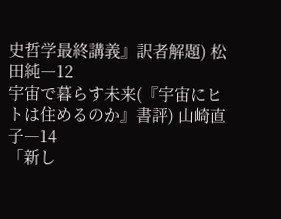史哲学最終講義』訳者解題) 松田純―12
宇宙で暮らす未来(『宇宙にヒトは住めるのか』書評) 山崎直子―14
「新し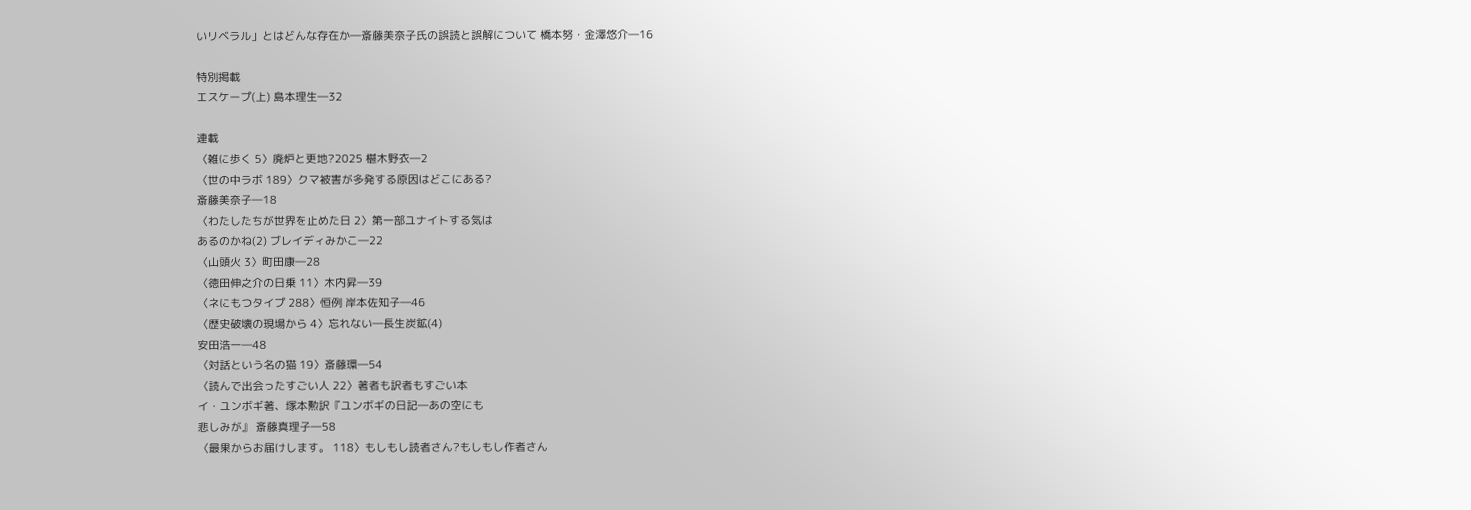いリベラル」とはどんな存在か―斎藤美奈子氏の誤読と誤解について 橋本努・金澤悠介―16

特別掲載
エスケープ(上) 島本理生―32

連載
〈雑に歩く 5〉廃炉と更地?2025 椹木野衣―2
〈世の中ラボ 189〉クマ被害が多発する原因はどこにある?
斎藤美奈子―18
〈わたしたちが世界を止めた日 2〉第一部ユナイトする気は
あるのかね(2) ブレイディみかこ―22
〈山頭火 3〉町田康―28
〈徳田伸之介の日乗 11〉木内昇―39
〈ネにもつタイプ 288〉恒例 岸本佐知子―46
〈歴史破壊の現場から 4〉忘れない―長生炭鉱(4)
安田浩一―48
〈対話という名の猫 19〉斎藤環―54
〈読んで出会ったすごい人 22〉著者も訳者もすごい本
イ・ユンボギ著、塚本勲訳『ユンボギの日記―あの空にも
悲しみが』 斎藤真理子―58
〈最果からお届けします。 118〉もしもし読者さん?もしもし作者さん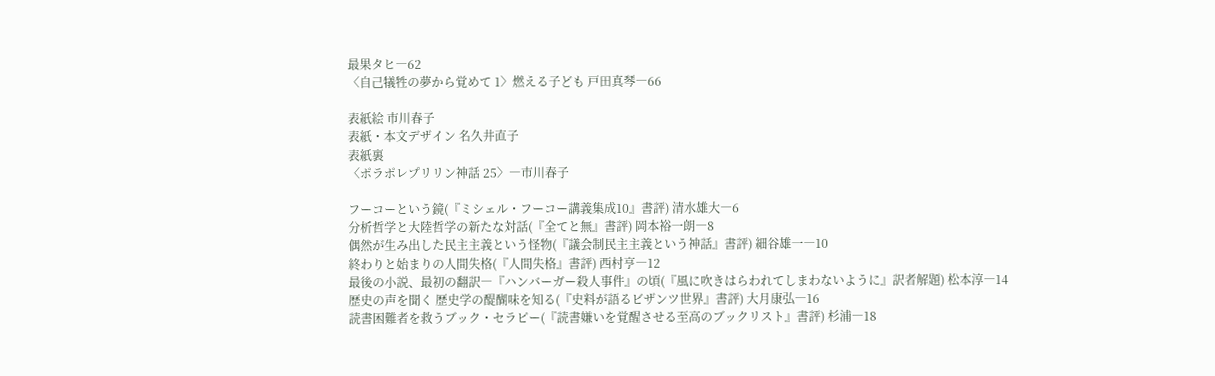最果タヒ―62
〈自己犠牲の夢から覚めて 1〉燃える子ども 戸田真琴―66

表紙絵 市川春子
表紙・本文デザイン 名久井直子
表紙裏
〈ポラポレプリリン神話 25〉―市川春子

フーコーという鏡(『ミシェル・フーコー講義集成10』書評) 清水雄大―6
分析哲学と大陸哲学の新たな対話(『全てと無』書評) 岡本裕一朗―8
偶然が生み出した民主主義という怪物(『議会制民主主義という神話』書評) 細谷雄一―10
終わりと始まりの人間失格(『人間失格』書評) 西村亨―12
最後の小説、最初の翻訳―『ハンバーガー殺人事件』の頃(『風に吹きはらわれてしまわないように』訳者解題) 松本淳―14
歴史の声を聞く 歴史学の醍醐味を知る(『史料が語るビザンツ世界』書評) 大月康弘―16
読書困難者を救うブック・セラピー(『読書嫌いを覚醒させる至高のブックリスト』書評) 杉浦―18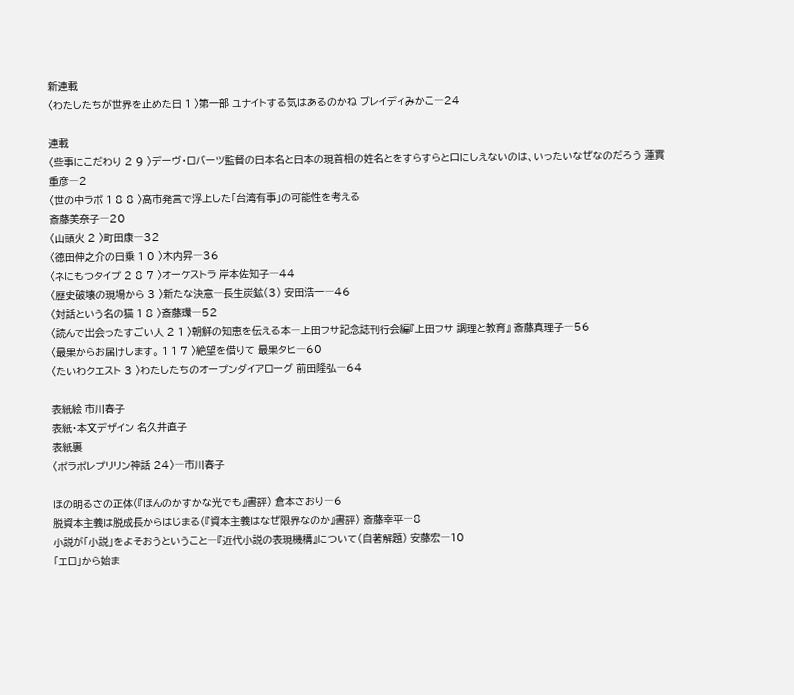新連載
〈わたしたちが世界を止めた日 1 〉第一部 ユナイトする気はあるのかね ブレイディみかこ―24

連載
〈些事にこだわり 2 9 〉デーヴ・ロバーツ監督の日本名と日本の現首相の姓名とをすらすらと口にしえないのは、いったいなぜなのだろう 蓮實重彦―2
〈世の中ラボ 1 8 8 〉高市発言で浮上した「台湾有事」の可能性を考える
斎藤美奈子―20
〈山頭火 2 〉町田康―32
〈徳田伸之介の日乗 1 0 〉木内昇―36
〈ネにもつタイプ 2 8 7 〉オーケストラ 岸本佐知子―44
〈歴史破壊の現場から 3 〉新たな決意―長生炭鉱(3) 安田浩一―46
〈対話という名の猫 1 8 〉斎藤環―52
〈読んで出会ったすごい人 2 1 〉朝鮮の知恵を伝える本―上田フサ記念誌刊行会編『上田フサ 調理と教育』 斎藤真理子―56
〈最果からお届けします。 1 1 7 〉絶望を借りて 最果タヒ―60
〈たいわクエスト 3 〉わたしたちのオープンダイアローグ 前田隆弘―64

表紙絵 市川春子
表紙・本文デザイン 名久井直子
表紙裏
〈ポラポレプリリン神話 24〉―市川春子

ほの明るさの正体(『ほんのかすかな光でも』書評) 倉本さおり―6
脱資本主義は脱成長からはじまる(『資本主義はなぜ限界なのか』書評) 斎藤幸平―8
小説が「小説」をよそおうということ―『近代小説の表現機構』について(自著解題) 安藤宏―10
「エロ」から始ま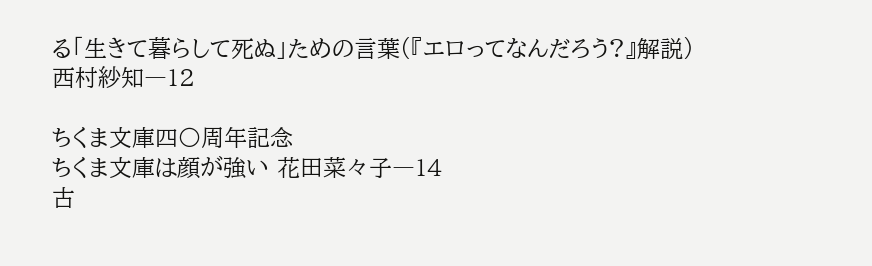る「生きて暮らして死ぬ」ための言葉(『エロってなんだろう?』解説) 西村紗知―12

ちくま文庫四〇周年記念
ちくま文庫は顔が強い 花田菜々子―14
古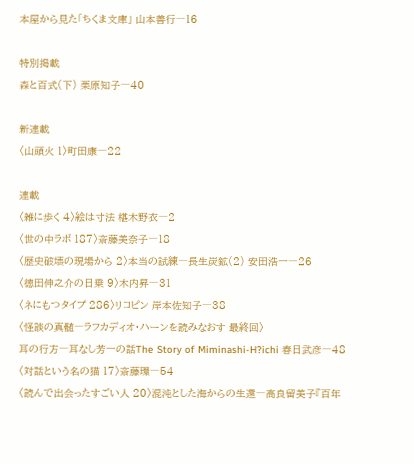本屋から見た「ちくま文庫」 山本善行―16

特別掲載
森と百式(下) 栗原知子―40

新連載
〈山頭火 1〉町田康―22

連載
〈雑に歩く 4〉絵は寸法 椹木野衣―2
〈世の中ラボ 187〉斎藤美奈子―18
〈歴史破壊の現場から 2〉本当の試練―長生炭鉱(2) 安田浩一―26
〈徳田伸之介の日乗 9〉木内昇―31
〈ネにもつタイプ 286〉リコピン 岸本佐知子―38
〈怪談の真髄―ラフカディオ・ハーンを読みなおす 最終回〉
耳の行方―耳なし芳一の話The Story of Miminashi-H?ichi 春日武彦―48
〈対話という名の猫 17〉斎藤環―54
〈読んで出会ったすごい人 20〉混沌とした海からの生還―高良留美子『百年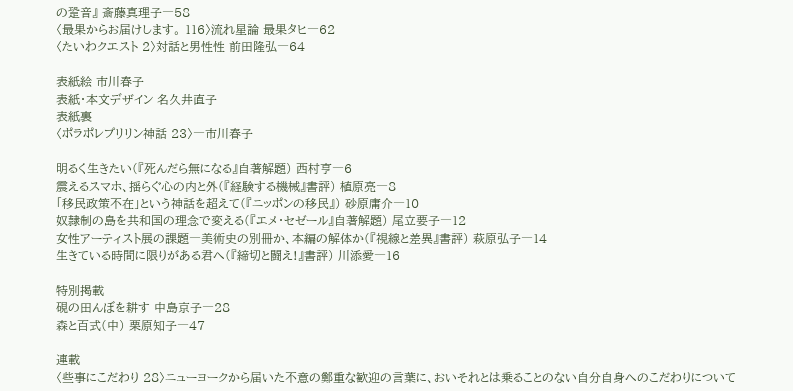の跫音』 斎藤真理子―58
〈最果からお届けします。 116〉流れ星論 最果タヒ―62
〈たいわクエスト 2〉対話と男性性 前田隆弘―64

表紙絵 市川春子
表紙・本文デザイン 名久井直子
表紙裏
〈ポラポレプリリン神話 23〉―市川春子

明るく生きたい(『死んだら無になる』自著解題) 西村亨―6
震えるスマホ、揺らぐ心の内と外(『経験する機械』書評) 植原亮―8
「移民政策不在」という神話を超えて(『ニッポンの移民』) 砂原庸介―10
奴隷制の島を共和国の理念で変える(『エメ・セゼール』自著解題) 尾立要子―12
女性アーティスト展の課題―美術史の別冊か、本編の解体か(『視線と差異』書評) 萩原弘子―14
生きている時間に限りがある君へ(『締切と闘え!』書評) 川添愛―16

特別掲載
硯の田んぼを耕す 中島京子―28
森と百式(中) 栗原知子―47

連載
〈些事にこだわり 28〉ニューヨークから届いた不意の鄭重な歓迎の言葉に、おいそれとは乗ることのない自分自身へのこだわりについて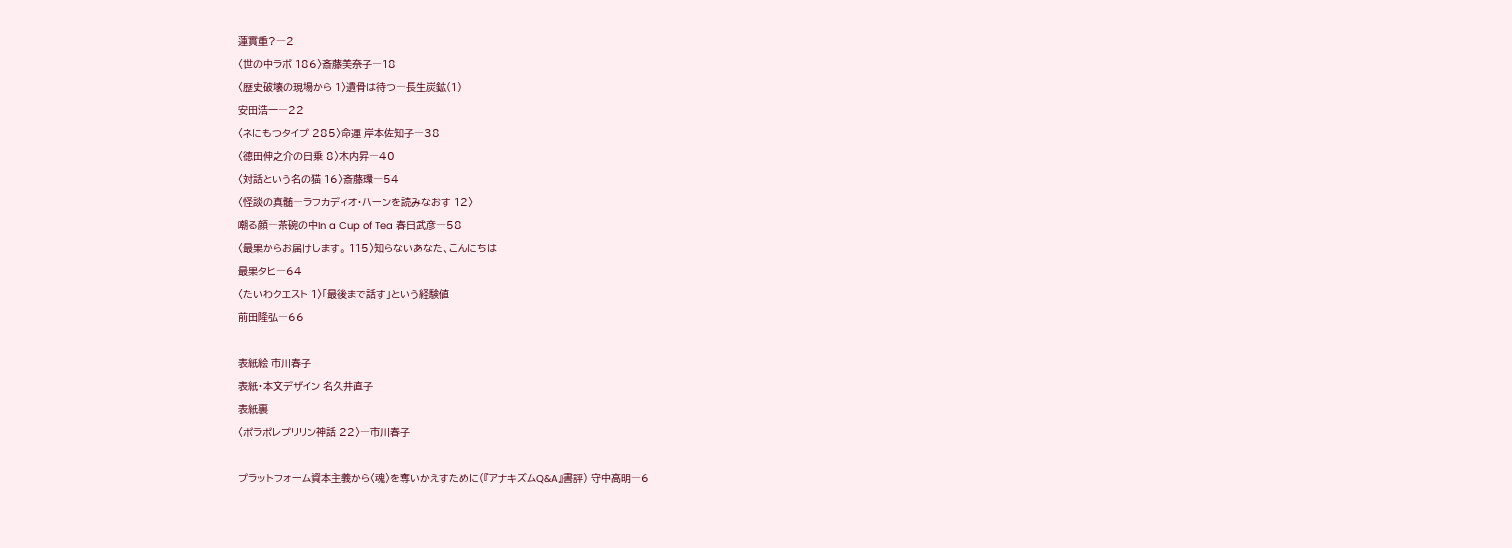蓮實重?―2
〈世の中ラボ 186〉斎藤美奈子―18
〈歴史破壊の現場から 1〉遺骨は待つ―長生炭鉱(1)
安田浩一―22
〈ネにもつタイプ 285〉命運 岸本佐知子―38
〈徳田伸之介の日乗 8〉木内昇―40
〈対話という名の猫 16〉斎藤環―54
〈怪談の真髄―ラフカディオ・ハーンを読みなおす 12〉
嘲る顔―茶碗の中In a Cup of Tea 春日武彦―58
〈最果からお届けします。 115〉知らないあなた、こんにちは
最果タヒ―64
〈たいわクエスト 1〉「最後まで話す」という経験値
前田隆弘―66

表紙絵 市川春子
表紙・本文デザイン 名久井直子
表紙裏
〈ポラポレプリリン神話 22〉―市川春子

プラットフォーム資本主義から〈魂〉を奪いかえすために(『アナキズムQ&A』書評) 守中高明―6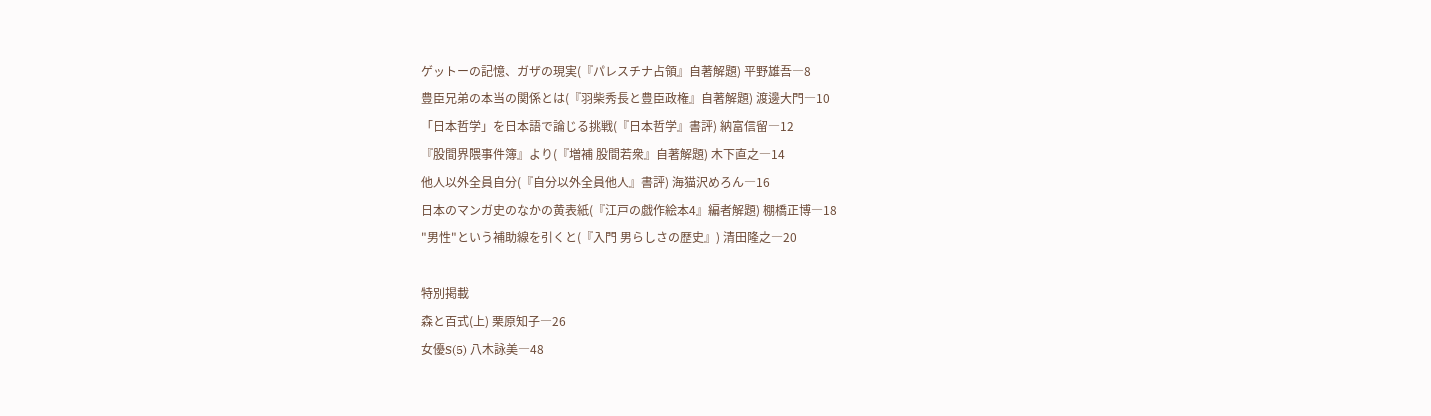ゲットーの記憶、ガザの現実(『パレスチナ占領』自著解題) 平野雄吾―8
豊臣兄弟の本当の関係とは(『羽柴秀長と豊臣政権』自著解題) 渡邊大門―10
「日本哲学」を日本語で論じる挑戦(『日本哲学』書評) 納富信留―12
『股間界隈事件簿』より(『増補 股間若衆』自著解題) 木下直之―14
他人以外全員自分(『自分以外全員他人』書評) 海猫沢めろん―16
日本のマンガ史のなかの黄表紙(『江戸の戯作絵本4』編者解題) 棚橋正博―18
"男性"という補助線を引くと(『入門 男らしさの歴史』) 清田隆之―20

特別掲載
森と百式(上) 栗原知子―26
女優S(5) 八木詠美―48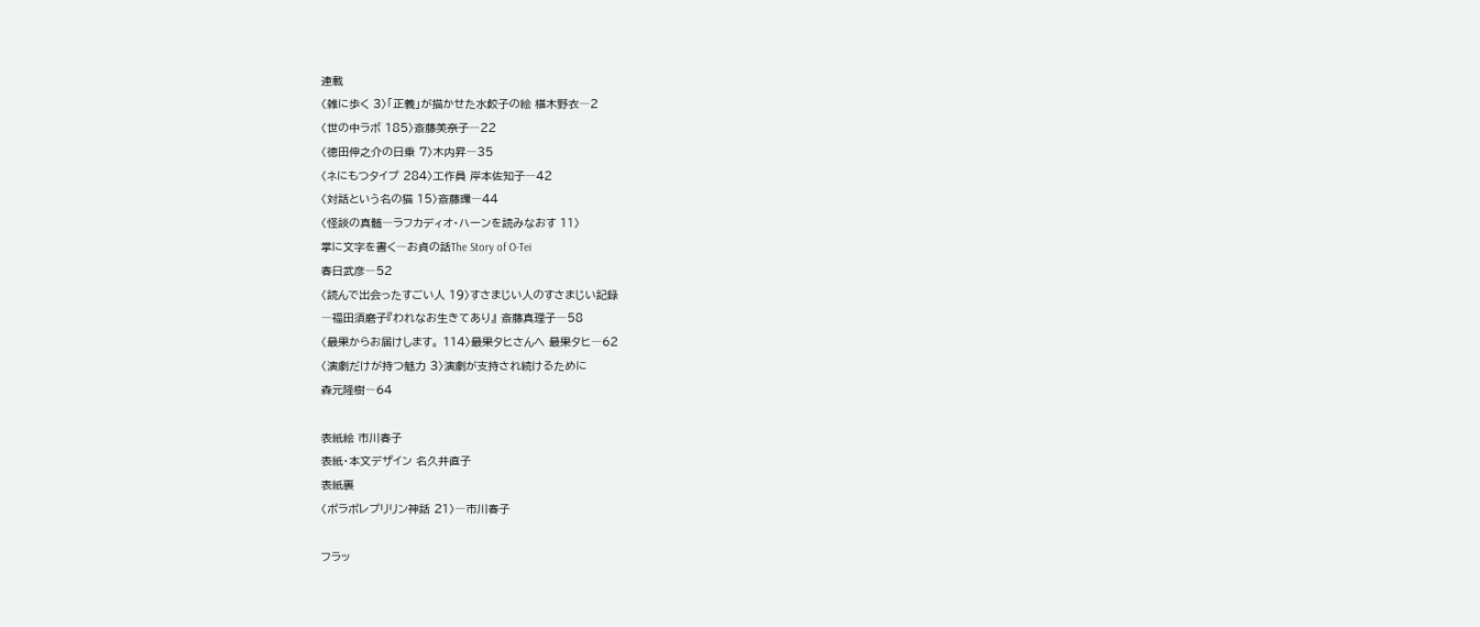連載
〈雑に歩く 3〉「正義」が描かせた水餃子の絵 椹木野衣―2
〈世の中ラボ 185〉斎藤美奈子―22
〈徳田伸之介の日乗 7〉木内昇―35
〈ネにもつタイプ 284〉工作員 岸本佐知子―42
〈対話という名の猫 15〉斎藤環―44
〈怪談の真髄―ラフカディオ・ハーンを読みなおす 11〉
掌に文字を書く―お貞の話The Story of O-Tei
春日武彦―52
〈読んで出会ったすごい人 19〉すさまじい人のすさまじい記録
―福田須磨子『われなお生きてあり』 斎藤真理子―58
〈最果からお届けします。 114〉最果タヒさんへ 最果タヒ―62
〈演劇だけが持つ魅力 3〉演劇が支持され続けるために
森元隆樹―64

表紙絵 市川春子
表紙・本文デザイン 名久井直子
表紙裏
〈ポラポレプリリン神話 21〉―市川春子

フラッ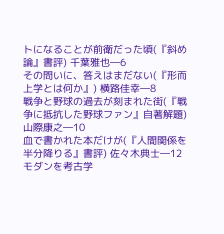トになることが前衛だった頃(『斜め論』書評) 千葉雅也―6
その問いに、答えはまだない(『形而上学とは何か』) 横路佳幸―8
戦争と野球の過去が刻まれた街(『戦争に抵抗した野球ファン』自著解題) 山際康之―10
血で書かれた本だけが(『人間関係を半分降りる』書評) 佐々木典士―12
モダンを考古学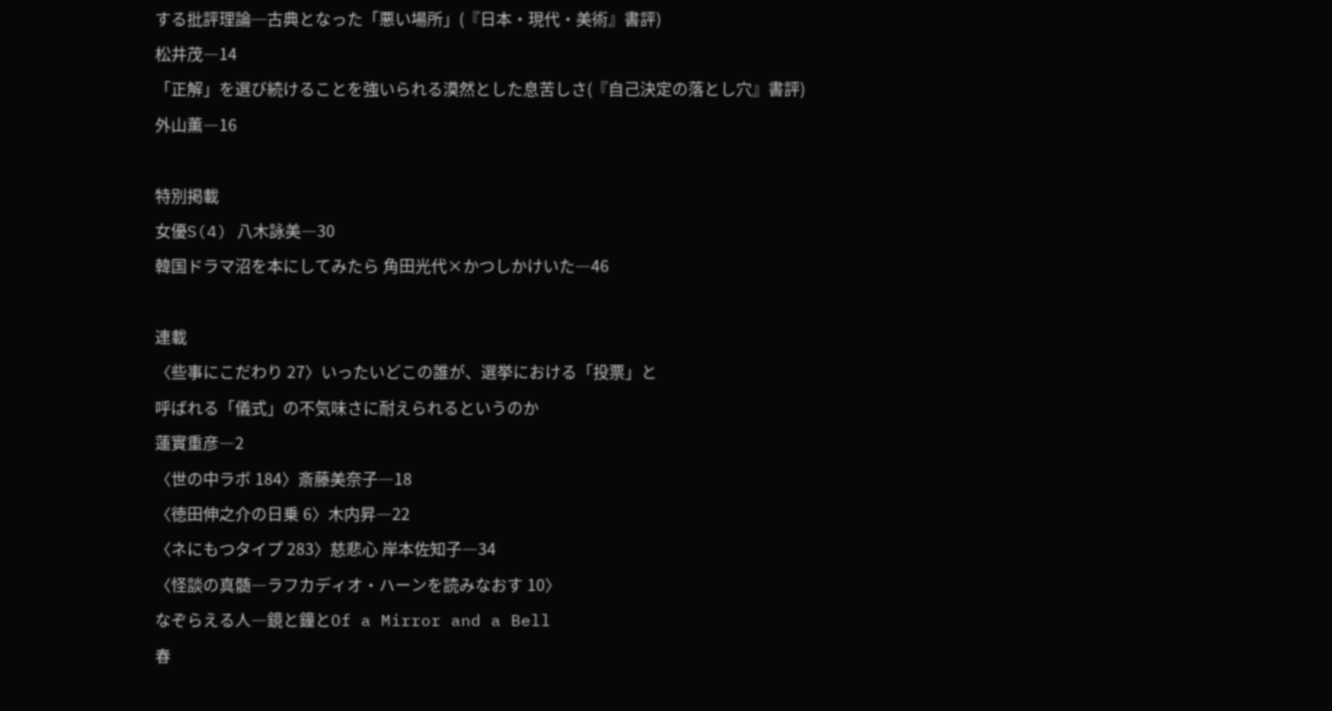する批評理論─古典となった「悪い場所」(『日本・現代・美術』書評)
松井茂―14
「正解」を選び続けることを強いられる漠然とした息苦しさ(『自己決定の落とし穴』書評)
外山薫―16

特別掲載
女優S(4) 八木詠美―30
韓国ドラマ沼を本にしてみたら 角田光代×かつしかけいた―46

連載
〈些事にこだわり 27〉いったいどこの誰が、選挙における「投票」と
呼ばれる「儀式」の不気味さに耐えられるというのか
蓮實重彦―2
〈世の中ラボ 184〉斎藤美奈子―18
〈徳田伸之介の日乗 6〉木内昇―22
〈ネにもつタイプ 283〉慈悲心 岸本佐知子―34
〈怪談の真髄―ラフカディオ・ハーンを読みなおす 10〉
なぞらえる人―鏡と鐘とOf a Mirror and a Bell
春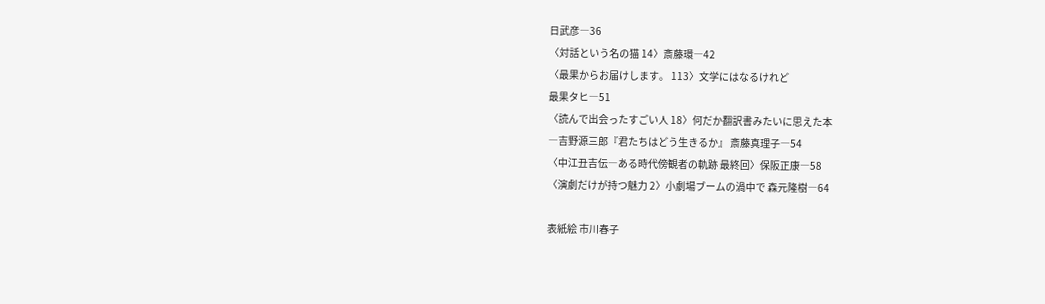日武彦―36
〈対話という名の猫 14〉斎藤環―42
〈最果からお届けします。 113〉文学にはなるけれど
最果タヒ―51
〈読んで出会ったすごい人 18〉何だか翻訳書みたいに思えた本
―吉野源三郎『君たちはどう生きるか』 斎藤真理子―54
〈中江丑吉伝―ある時代傍観者の軌跡 最終回〉保阪正康―58
〈演劇だけが持つ魅力 2〉小劇場ブームの渦中で 森元隆樹―64

表紙絵 市川春子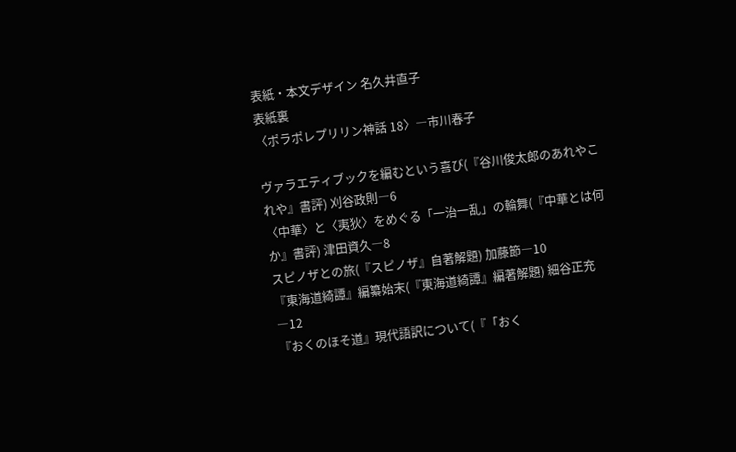表紙・本文デザイン 名久井直子
表紙裏
〈ポラポレプリリン神話 18〉―市川春子

ヴァラエティブックを編むという喜び(『谷川俊太郎のあれやこれや』書評) 刈谷政則―6
〈中華〉と〈夷狄〉をめぐる「一治一乱」の輪舞(『中華とは何か』書評) 津田資久―8
スピノザとの旅(『スピノザ』自著解題) 加藤節―10
『東海道綺譚』編纂始末(『東海道綺譚』編著解題) 細谷正充―12
『おくのほそ道』現代語訳について(『「おく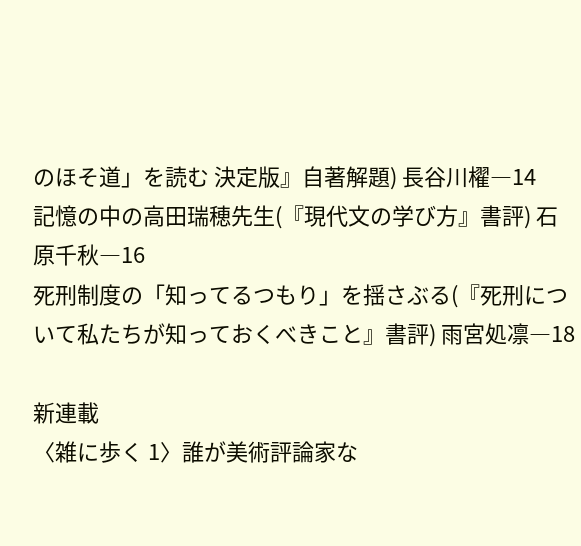のほそ道」を読む 決定版』自著解題) 長谷川櫂―14
記憶の中の高田瑞穂先生(『現代文の学び方』書評) 石原千秋―16
死刑制度の「知ってるつもり」を揺さぶる(『死刑について私たちが知っておくべきこと』書評) 雨宮処凛―18

新連載
〈雑に歩く 1〉誰が美術評論家な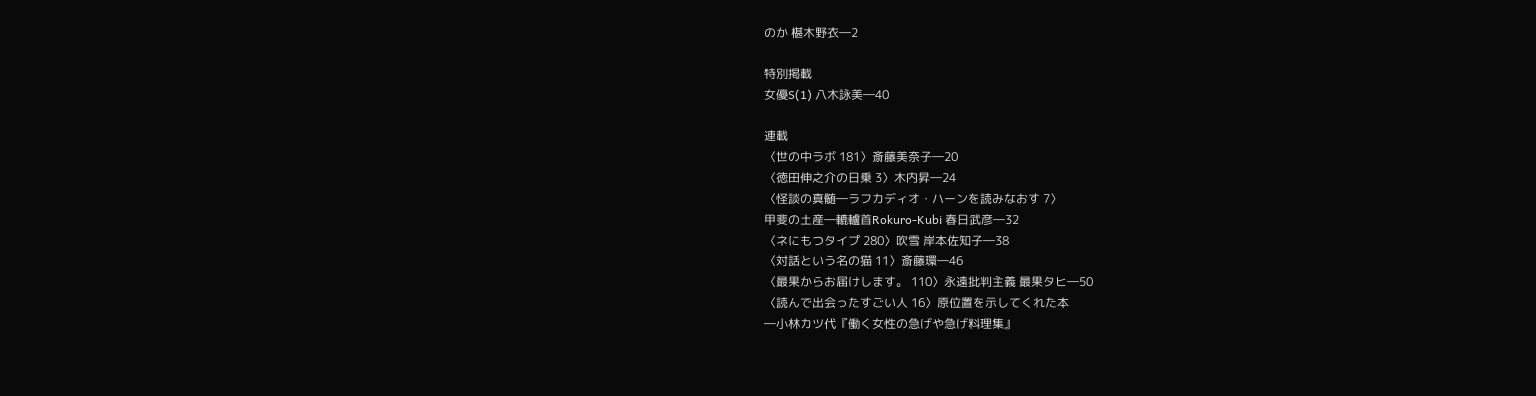のか 椹木野衣―2

特別掲載
女優S(1) 八木詠美―40

連載
〈世の中ラボ 181〉斎藤美奈子―20
〈徳田伸之介の日乗 3〉木内昇―24
〈怪談の真髄―ラフカディオ・ハーンを読みなおす 7〉
甲斐の土産―轆轤首Rokuro-Kubi 春日武彦―32
〈ネにもつタイプ 280〉吹雪 岸本佐知子―38
〈対話という名の猫 11〉斎藤環―46
〈最果からお届けします。 110〉永遠批判主義 最果タヒ―50
〈読んで出会ったすごい人 16〉原位置を示してくれた本
―小林カツ代『働く女性の急げや急げ料理集』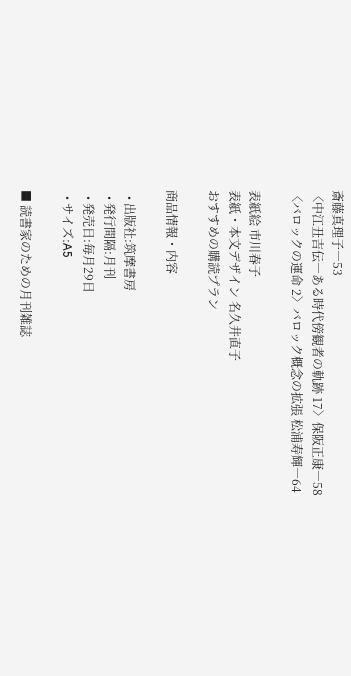斎藤真理子―53
〈中江丑吉伝―ある時代傍観者の軌跡 17〉保阪正康―58
〈バロックの運命 2〉バロック概念の拡張 松浦寿輝―64

表紙絵 市川春子
表紙・本文デザイン 名久井直子
おすすめの購読プラン

商品情報・内容

  • 出版社:筑摩書房
  • 発行間隔:月刊
  • 発売日:毎月29日
  • サイズ:A5

■ 読書家のための月刊雑誌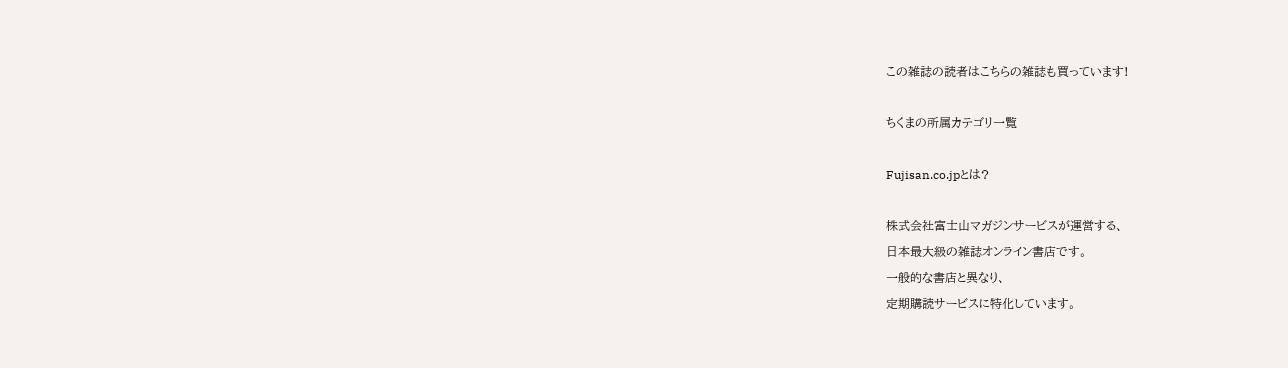この雑誌の読者はこちらの雑誌も買っています!

ちくまの所属カテゴリ一覧

Fujisan.co.jpとは?

株式会社富士山マガジンサービスが運営する、
日本最大級の雑誌オンライン書店です。
一般的な書店と異なり、
定期購読サービスに特化しています。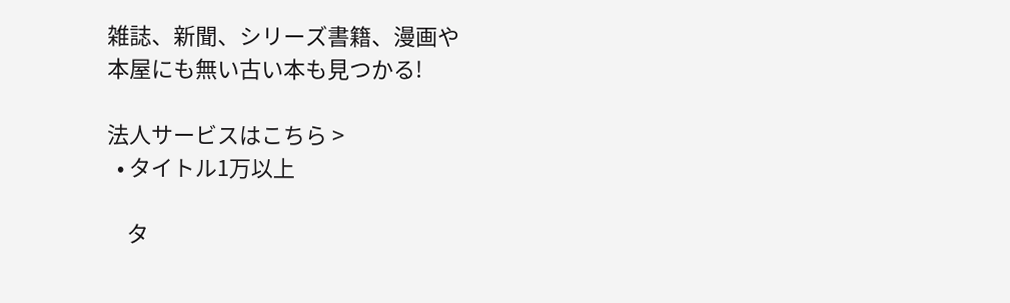雑誌、新聞、シリーズ書籍、漫画や
本屋にも無い古い本も見つかる!

法人サービスはこちら >
  • タイトル1万以上

    タ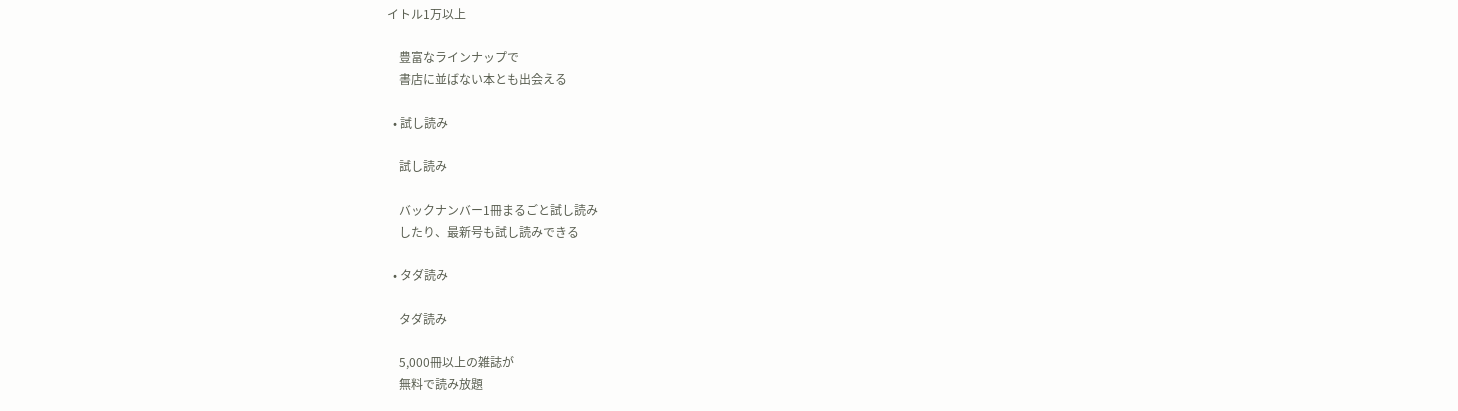イトル1万以上

    豊富なラインナップで
    書店に並ばない本とも出会える

  • 試し読み

    試し読み

    バックナンバー1冊まるごと試し読み
    したり、最新号も試し読みできる

  • タダ読み

    タダ読み

    5,000冊以上の雑誌が
    無料で読み放題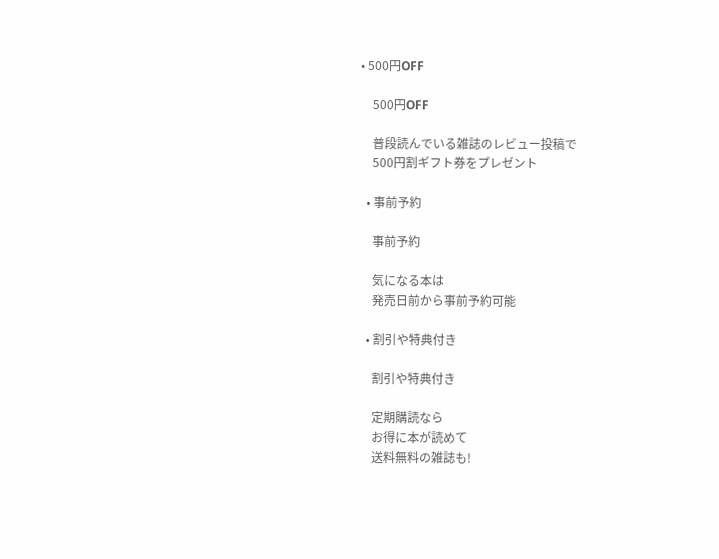• 500円OFF

    500円OFF

    普段読んでいる雑誌のレビュー投稿で
    500円割ギフト券をプレゼント

  • 事前予約

    事前予約

    気になる本は
    発売日前から事前予約可能

  • 割引や特典付き

    割引や特典付き

    定期購読なら
    お得に本が読めて
    送料無料の雑誌も!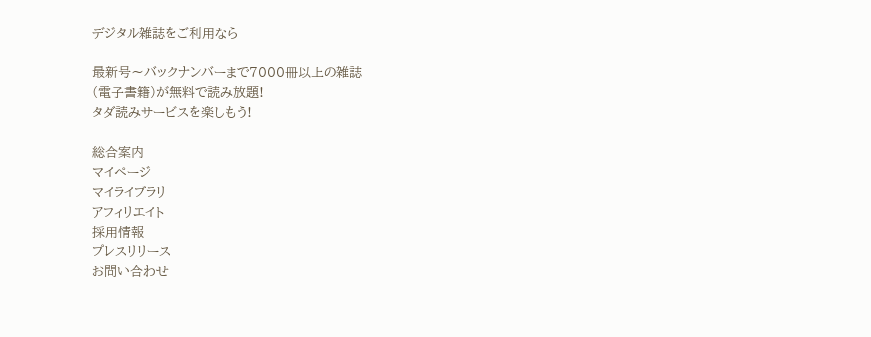デジタル雑誌をご利用なら

最新号〜バックナンバーまで7000冊以上の雑誌
(電子書籍)が無料で読み放題!
タダ読みサービスを楽しもう!

総合案内
マイページ
マイライブラリ
アフィリエイト
採用情報
プレスリリース
お問い合わせ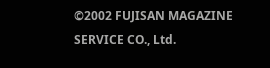©2002 FUJISAN MAGAZINE SERVICE CO., Ltd.